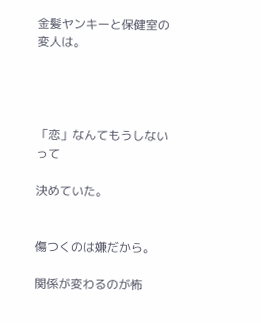金髪ヤンキーと保健室の変人は。




「恋」なんてもうしないって

決めていた。


傷つくのは嫌だから。

関係が変わるのが怖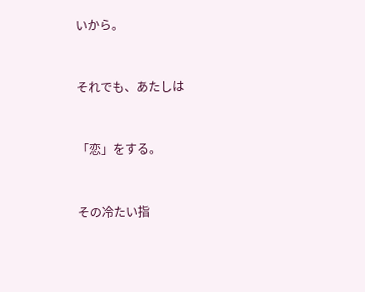いから。


それでも、あたしは


「恋」をする。


その冷たい指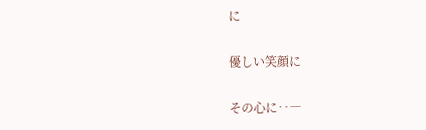に

優しい笑顔に

その心に‥―